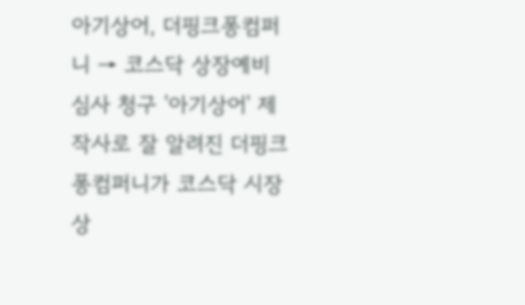아기상어, 더핑크퐁컴퍼니 → 코스닥 상장예비심사 청구 '아기상어' 제작사로 잘 알려진 더핑크퐁컴퍼니가 코스닥 시장 상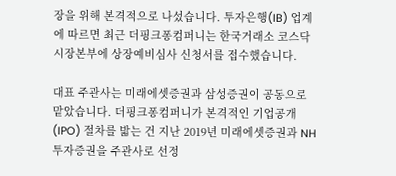장을 위해 본격적으로 나섰습니다. 투자은행(IB) 업계에 따르면 최근 더핑크퐁컴퍼니는 한국거래소 코스닥시장본부에 상장예비심사 신청서를 접수했습니다.

대표 주관사는 미래에셋증권과 삼성증권이 공동으로 맡았습니다. 더핑크퐁컴퍼니가 본격적인 기업공개(IPO) 절차를 밟는 건 지난 2019년 미래에셋증권과 NH투자증권을 주관사로 선정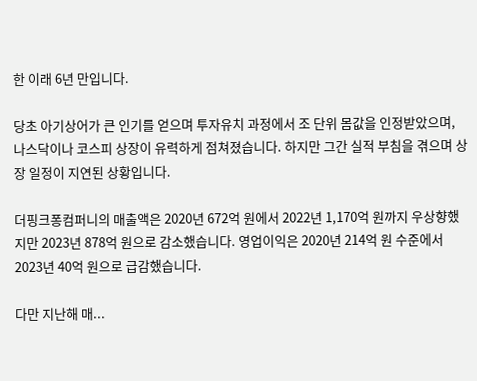한 이래 6년 만입니다.

당초 아기상어가 큰 인기를 얻으며 투자유치 과정에서 조 단위 몸값을 인정받았으며, 나스닥이나 코스피 상장이 유력하게 점쳐졌습니다. 하지만 그간 실적 부침을 겪으며 상장 일정이 지연된 상황입니다.

더핑크퐁컴퍼니의 매출액은 2020년 672억 원에서 2022년 1,170억 원까지 우상향했지만 2023년 878억 원으로 감소했습니다. 영업이익은 2020년 214억 원 수준에서 2023년 40억 원으로 급감했습니다.

다만 지난해 매...